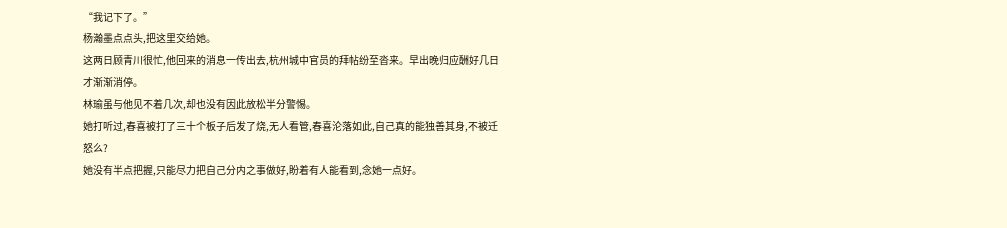“我记下了。”
杨瀚墨点点头,把这里交给她。
这两日顾青川很忙,他回来的消息一传出去,杭州城中官员的拜帖纷至沓来。早出晚归应酬好几日才渐渐消停。
林瑜虽与他见不着几次,却也没有因此放松半分警惕。
她打听过,春喜被打了三十个板子后发了烧,无人看管,春喜沦落如此,自己真的能独善其身,不被迁怒么?
她没有半点把握,只能尽力把自己分内之事做好,盼着有人能看到,念她一点好。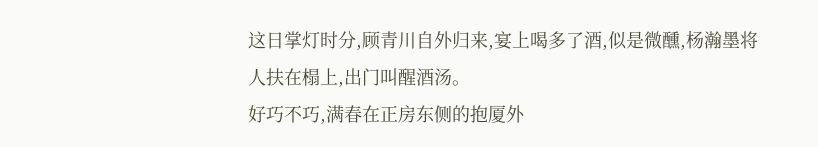这日掌灯时分,顾青川自外归来,宴上喝多了酒,似是微醺,杨瀚墨将人扶在榻上,出门叫醒酒汤。
好巧不巧,满春在正房东侧的抱厦外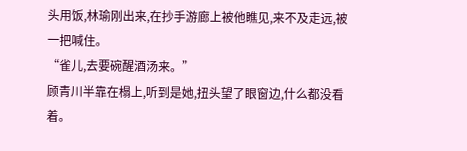头用饭,林瑜刚出来,在抄手游廊上被他瞧见,来不及走远,被一把喊住。
“雀儿,去要碗醒酒汤来。”
顾青川半靠在榻上,听到是她,扭头望了眼窗边,什么都没看着。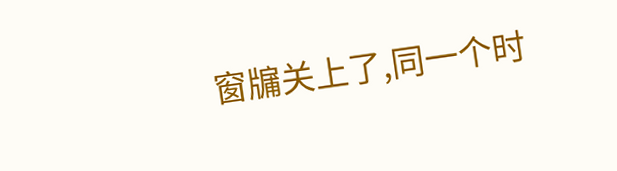窗牖关上了,同一个时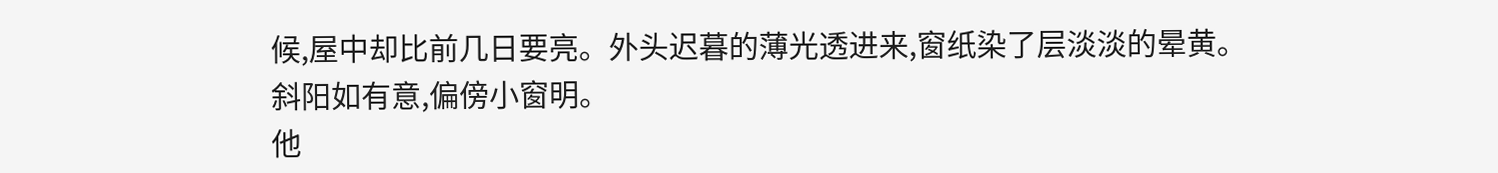候,屋中却比前几日要亮。外头迟暮的薄光透进来,窗纸染了层淡淡的晕黄。
斜阳如有意,偏傍小窗明。
他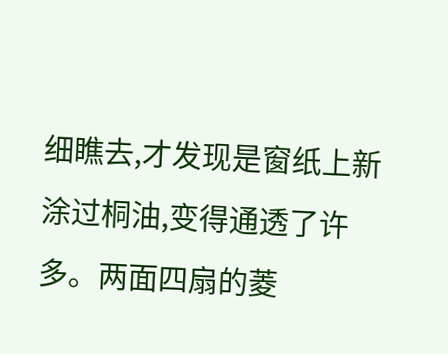细瞧去,才发现是窗纸上新涂过桐油,变得通透了许多。两面四扇的菱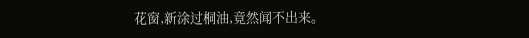花窗,新涂过桐油,竟然闻不出来。